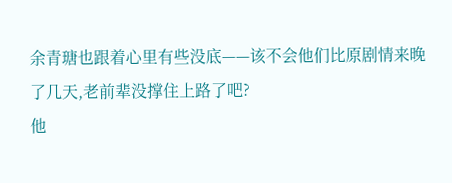余青瑭也跟着心里有些没底——该不会他们比原剧情来晚了几天,老前辈没撑住上路了吧?
他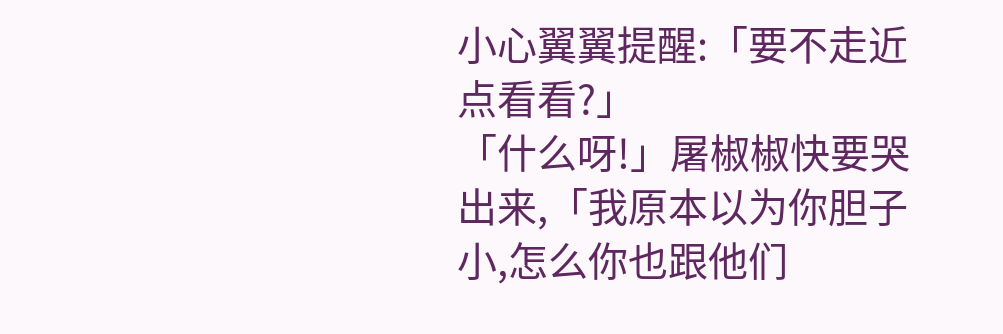小心翼翼提醒:「要不走近点看看?」
「什么呀!」屠椒椒快要哭出来,「我原本以为你胆子小,怎么你也跟他们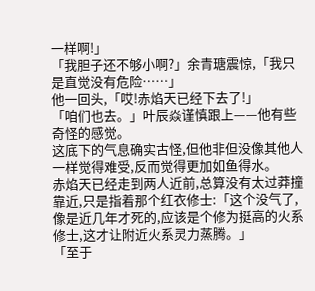一样啊!」
「我胆子还不够小啊?」余青瑭震惊,「我只是直觉没有危险……」
他一回头,「哎!赤焰天已经下去了!」
「咱们也去。」叶辰焱谨慎跟上——他有些奇怪的感觉。
这底下的气息确实古怪,但他非但没像其他人一样觉得难受,反而觉得更加如鱼得水。
赤焰天已经走到两人近前,总算没有太过莽撞靠近,只是指着那个红衣修士:「这个没气了,像是近几年才死的,应该是个修为挺高的火系修士,这才让附近火系灵力蒸腾。」
「至于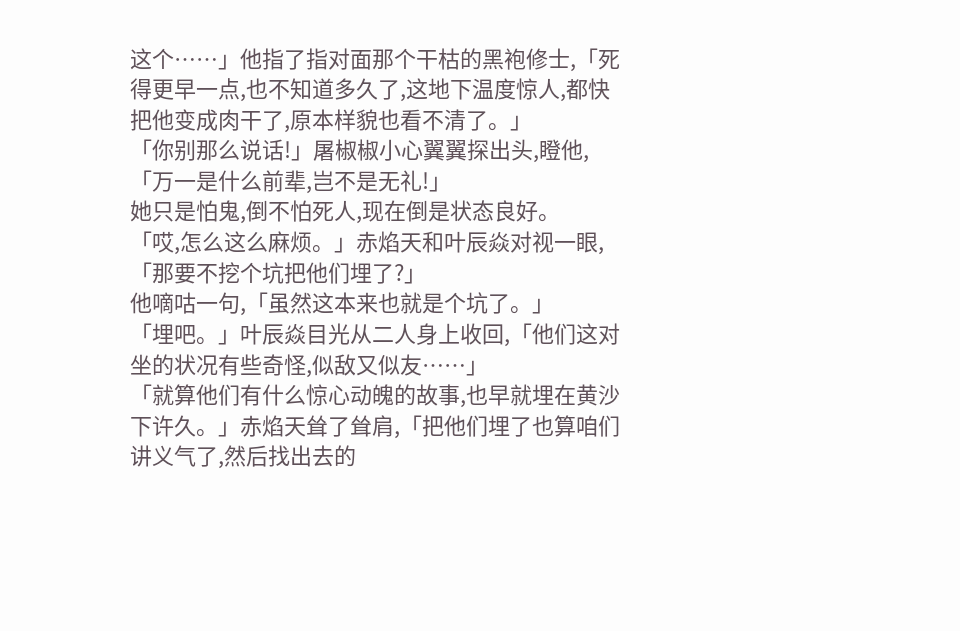这个……」他指了指对面那个干枯的黑袍修士,「死得更早一点,也不知道多久了,这地下温度惊人,都快把他变成肉干了,原本样貌也看不清了。」
「你别那么说话!」屠椒椒小心翼翼探出头,瞪他,「万一是什么前辈,岂不是无礼!」
她只是怕鬼,倒不怕死人,现在倒是状态良好。
「哎,怎么这么麻烦。」赤焰天和叶辰焱对视一眼,「那要不挖个坑把他们埋了?」
他嘀咕一句,「虽然这本来也就是个坑了。」
「埋吧。」叶辰焱目光从二人身上收回,「他们这对坐的状况有些奇怪,似敌又似友……」
「就算他们有什么惊心动魄的故事,也早就埋在黄沙下许久。」赤焰天耸了耸肩,「把他们埋了也算咱们讲义气了,然后找出去的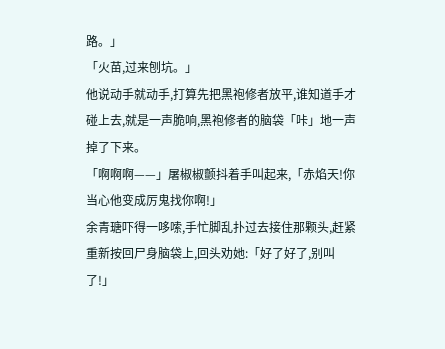路。」
「火苗,过来刨坑。」
他说动手就动手,打算先把黑袍修者放平,谁知道手才碰上去,就是一声脆响,黑袍修者的脑袋「咔」地一声掉了下来。
「啊啊啊——」屠椒椒颤抖着手叫起来,「赤焰天!你当心他变成厉鬼找你啊!」
余青瑭吓得一哆嗦,手忙脚乱扑过去接住那颗头,赶紧重新按回尸身脑袋上,回头劝她:「好了好了,别叫了!」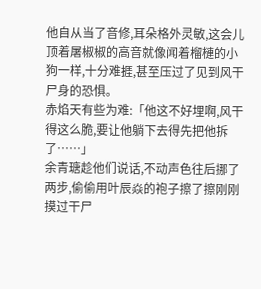他自从当了音修,耳朵格外灵敏,这会儿顶着屠椒椒的高音就像闻着榴槤的小狗一样,十分难捱,甚至压过了见到风干尸身的恐惧。
赤焰天有些为难:「他这不好埋啊,风干得这么脆,要让他躺下去得先把他拆了……」
余青瑭趁他们说话,不动声色往后挪了两步,偷偷用叶辰焱的袍子擦了擦刚刚摸过干尸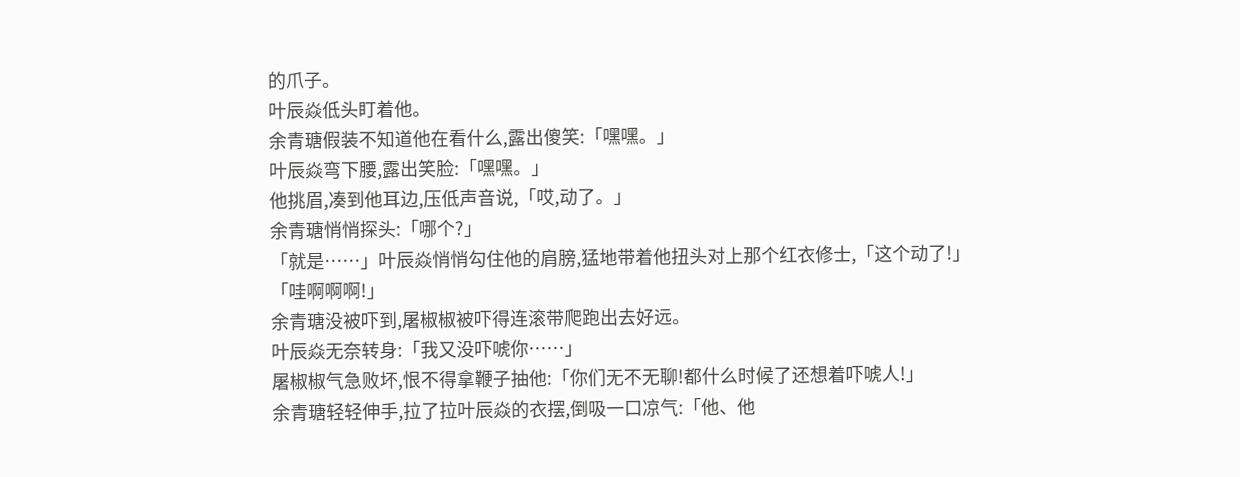的爪子。
叶辰焱低头盯着他。
余青瑭假装不知道他在看什么,露出傻笑:「嘿嘿。」
叶辰焱弯下腰,露出笑脸:「嘿嘿。」
他挑眉,凑到他耳边,压低声音说,「哎,动了。」
余青瑭悄悄探头:「哪个?」
「就是……」叶辰焱悄悄勾住他的肩膀,猛地带着他扭头对上那个红衣修士,「这个动了!」
「哇啊啊啊!」
余青瑭没被吓到,屠椒椒被吓得连滚带爬跑出去好远。
叶辰焱无奈转身:「我又没吓唬你……」
屠椒椒气急败坏,恨不得拿鞭子抽他:「你们无不无聊!都什么时候了还想着吓唬人!」
余青瑭轻轻伸手,拉了拉叶辰焱的衣摆,倒吸一口凉气:「他、他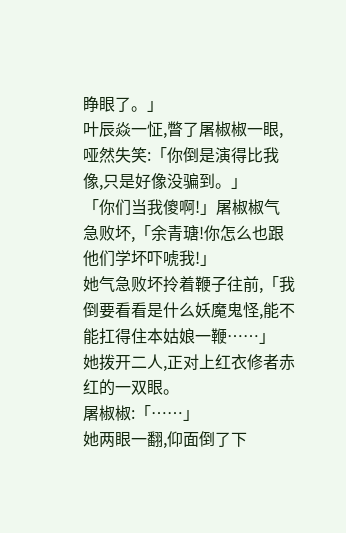睁眼了。」
叶辰焱一怔,瞥了屠椒椒一眼,哑然失笑:「你倒是演得比我像,只是好像没骗到。」
「你们当我傻啊!」屠椒椒气急败坏,「余青瑭!你怎么也跟他们学坏吓唬我!」
她气急败坏拎着鞭子往前,「我倒要看看是什么妖魔鬼怪,能不能扛得住本姑娘一鞭……」
她拨开二人,正对上红衣修者赤红的一双眼。
屠椒椒:「……」
她两眼一翻,仰面倒了下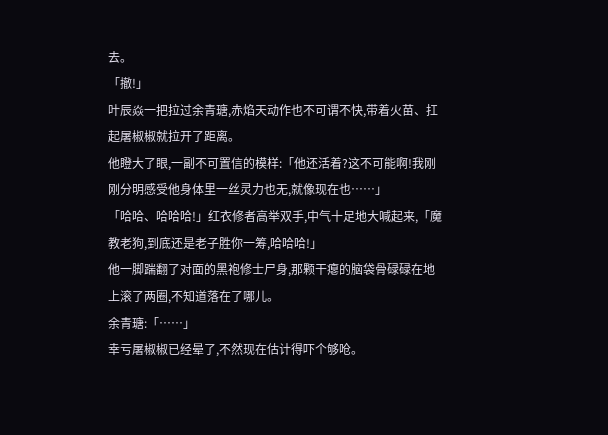去。
「撤!」
叶辰焱一把拉过余青瑭,赤焰天动作也不可谓不快,带着火苗、扛起屠椒椒就拉开了距离。
他瞪大了眼,一副不可置信的模样:「他还活着?这不可能啊!我刚刚分明感受他身体里一丝灵力也无,就像现在也……」
「哈哈、哈哈哈!」红衣修者高举双手,中气十足地大喊起来,「魔教老狗,到底还是老子胜你一筹,哈哈哈!」
他一脚踹翻了对面的黑袍修士尸身,那颗干瘪的脑袋骨碌碌在地上滚了两圈,不知道落在了哪儿。
余青瑭:「……」
幸亏屠椒椒已经晕了,不然现在估计得吓个够呛。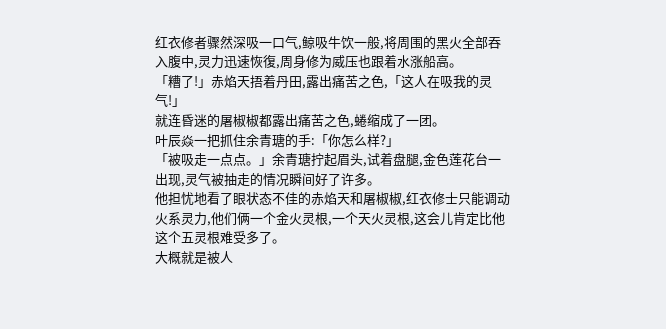红衣修者骤然深吸一口气,鲸吸牛饮一般,将周围的黑火全部吞入腹中,灵力迅速恢復,周身修为威压也跟着水涨船高。
「糟了!」赤焰天捂着丹田,露出痛苦之色,「这人在吸我的灵气!」
就连昏迷的屠椒椒都露出痛苦之色,蜷缩成了一团。
叶辰焱一把抓住余青瑭的手:「你怎么样?」
「被吸走一点点。」余青瑭拧起眉头,试着盘腿,金色莲花台一出现,灵气被抽走的情况瞬间好了许多。
他担忧地看了眼状态不佳的赤焰天和屠椒椒,红衣修士只能调动火系灵力,他们俩一个金火灵根,一个天火灵根,这会儿肯定比他这个五灵根难受多了。
大概就是被人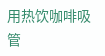用热饮咖啡吸管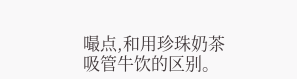嘬点,和用珍珠奶茶吸管牛饮的区别。